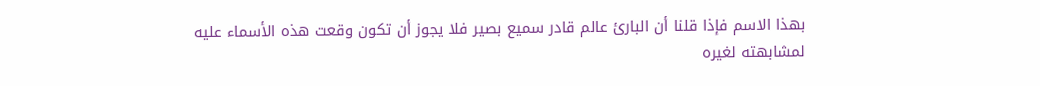بهذا الاسم فإذا قلنا أن البارئ عالم قادر سميع بصير فلا يجوز أن تكون وقعت هذه الأسماء عليه لمشابهته لغيره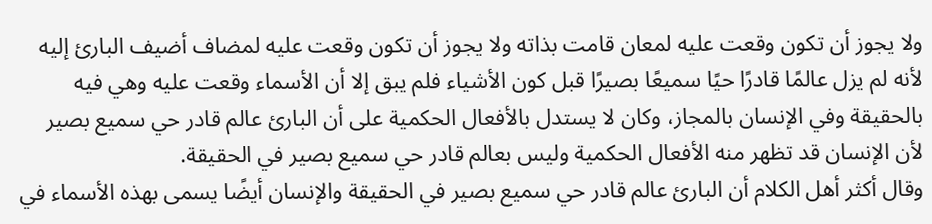ولا يجوز أن تكون وقعت عليه لمعان قامت بذاته ولا يجوز أن تكون وقعت عليه لمضاف أضيف البارئ إليه لأنه لم يزل عالمًا قادرًا حيًا سميعًا بصيرًا قبل كون الأشياء فلم يبق إلا أن الأسماء وقعت عليه وهي فيه بالحقيقة وفي الإنسان بالمجاز، وكان لا يستدل بالأفعال الحكمية على أن البارئ عالم قادر حي سميع بصير لأن الإنسان قد تظهر منه الأفعال الحكمية وليس بعالم قادر حي سميع بصير في الحقيقة.
وقال أكثر أهل الكلام أن البارئ عالم قادر حي سميع بصير في الحقيقة والإنسان أيضًا يسمى بهذه الأسماء في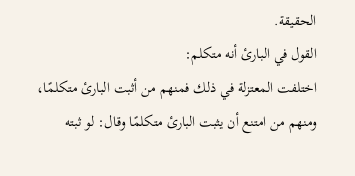الحقيقة.
القول في البارئ أنه متكلم:
اختلفت المعتزلة في ذلك فمنهم من أثبت البارئ متكلمًا، ومنهم من امتنع أن يثبت البارئ متكلمًا وقال: لو ثبته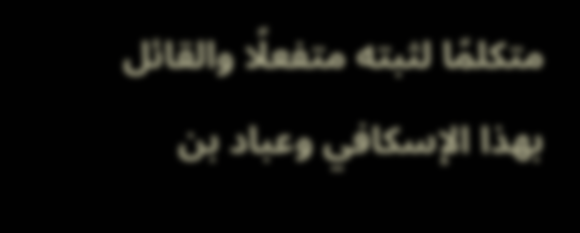متكلمًا لثبته متفعلًا والقائل بهذا الإسكافي وعباد بن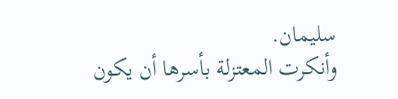سليمان.
وأنكرت المعتزلة بأسرها أن يكون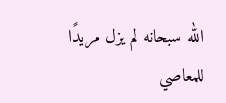الله سبحانه لم يزل مريدًا للمعاصي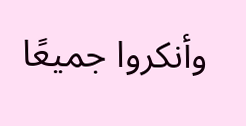وأنكروا جميعًا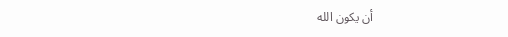أن يكون الله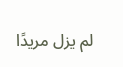لم يزل مريدًا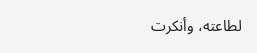لطاعته، وأنكرت